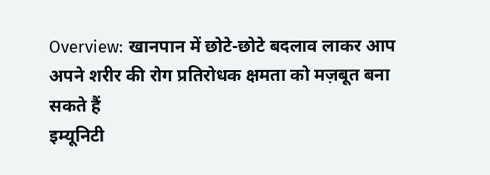Overview: खानपान में छोटे-छोटे बदलाव लाकर आप अपने शरीर की रोग प्रतिरोधक क्षमता को मज़बूत बना सकते हैं
इम्यूनिटी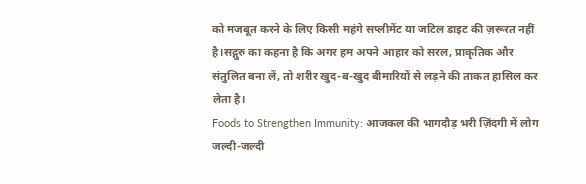को मजबूत करने के लिए किसी महंगे सप्लीमेंट या जटिल डाइट की ज़रूरत नहीं है।सद्गुरु का कहना है कि अगर हम अपने आहार को सरल, प्राकृतिक और संतुलित बना लें, तो शरीर खुद-ब-खुद बीमारियों से लड़ने की ताकत हासिल कर लेता है।
Foods to Strengthen Immunity: आजकल की भागदौड़ भरी ज़िंदगी में लोग जल्दी-जल्दी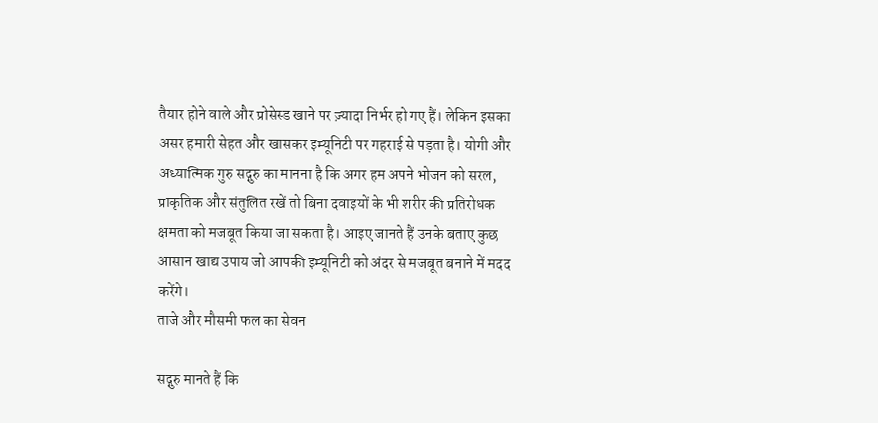तैयार होने वाले और प्रोसेस्ड खाने पर ज़्यादा निर्भर हो गए हैं। लेकिन इसका असर हमारी सेहत और खासकर इम्यूनिटी पर गहराई से पड़ता है। योगी और अध्यात्मिक गुरु सद्गुरु का मानना है कि अगर हम अपने भोजन को सरल, प्राकृतिक और संतुलित रखें तो बिना दवाइयों के भी शरीर की प्रतिरोधक क्षमता को मजबूत किया जा सकता है। आइए जानते हैं उनके बताए कुछ आसान खाद्य उपाय जो आपकी इम्यूनिटी को अंदर से मजबूत बनाने में मदद करेंगे।
ताजे और मौसमी फल का सेवन

सद्गुरु मानते हैं कि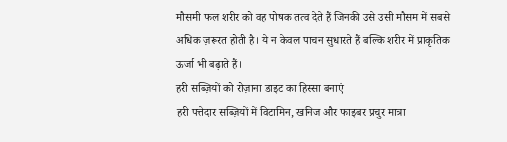मौसमी फल शरीर को वह पोषक तत्व देते हैं जिनकी उसे उसी मौसम में सबसे अधिक ज़रूरत होती है। ये न केवल पाचन सुधारते हैं बल्कि शरीर में प्राकृतिक ऊर्जा भी बढ़ाते हैं।
हरी सब्ज़ियों को रोज़ाना डाइट का हिस्सा बनाएं
हरी पत्तेदार सब्ज़ियों में विटामिन, खनिज और फाइबर प्रचुर मात्रा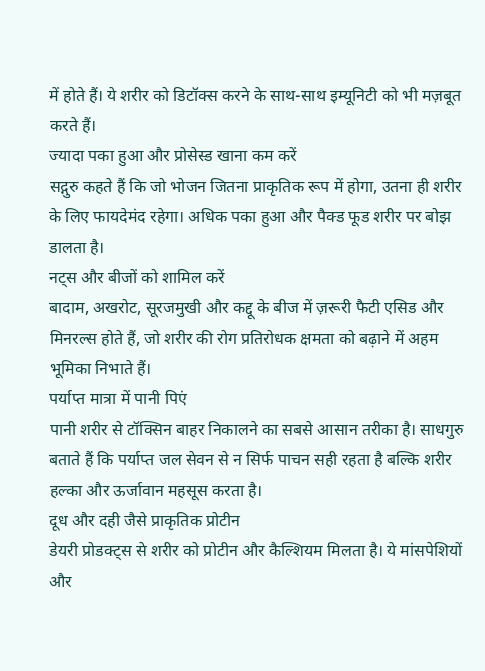में होते हैं। ये शरीर को डिटॉक्स करने के साथ-साथ इम्यूनिटी को भी मज़बूत करते हैं।
ज्यादा पका हुआ और प्रोसेस्ड खाना कम करें
सद्गुरु कहते हैं कि जो भोजन जितना प्राकृतिक रूप में होगा, उतना ही शरीर के लिए फायदेमंद रहेगा। अधिक पका हुआ और पैक्ड फूड शरीर पर बोझ डालता है।
नट्स और बीजों को शामिल करें
बादाम, अखरोट, सूरजमुखी और कद्दू के बीज में ज़रूरी फैटी एसिड और मिनरल्स होते हैं, जो शरीर की रोग प्रतिरोधक क्षमता को बढ़ाने में अहम भूमिका निभाते हैं।
पर्याप्त मात्रा में पानी पिएं
पानी शरीर से टॉक्सिन बाहर निकालने का सबसे आसान तरीका है। साधगुरु बताते हैं कि पर्याप्त जल सेवन से न सिर्फ पाचन सही रहता है बल्कि शरीर हल्का और ऊर्जावान महसूस करता है।
दूध और दही जैसे प्राकृतिक प्रोटीन
डेयरी प्रोडक्ट्स से शरीर को प्रोटीन और कैल्शियम मिलता है। ये मांसपेशियों और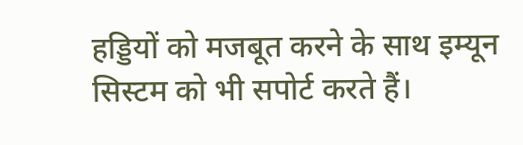हड्डियों को मजबूत करने के साथ इम्यून सिस्टम को भी सपोर्ट करते हैं।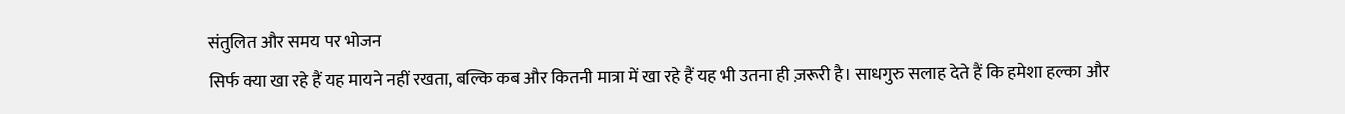संतुलित और समय पर भोजन
सिर्फ क्या खा रहे हैं यह मायने नहीं रखता, बल्कि कब और कितनी मात्रा में खा रहे हैं यह भी उतना ही ज़रूरी है। साधगुरु सलाह देते हैं कि हमेशा हल्का और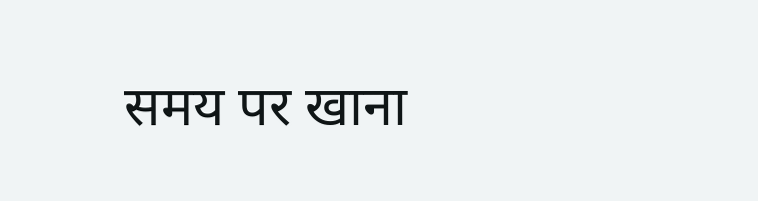समय पर खाना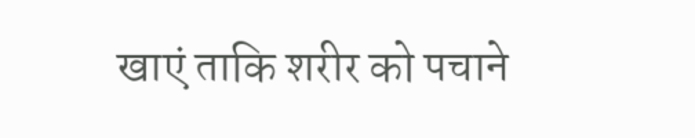खाएं ताकि शरीर को पचाने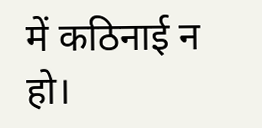में कठिनाई न हो।